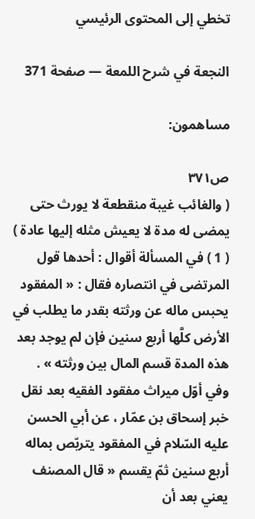تخطي إلى المحتوى الرئيسي

النجعة في شرح اللمعة — صفحة 371

مساهمون:

ص٣٧١
( والغائب غيبة منقطعة لا يورث حتى يمضى له مدة لا يعيش مثله إليها عادة ) ( 1 ) في المسألة أقوال : أحدها قول المرتضى في انتصاره فقال : « المفقود يحبس ماله عن ورثته بقدر ما يطلب في الأرض كلَّها أربع سنين فإن لم يوجد بعد هذه المدة قسم المال بين ورثته » . وفي أوّل ميراث مفقود الفقيه بعد نقل خبر إسحاق بن عمّار ، عن أبي الحسن عليه السّلام في المفقود يتربّص بماله أربع سنين ثمّ يقسم « قال المصنف يعني بعد أن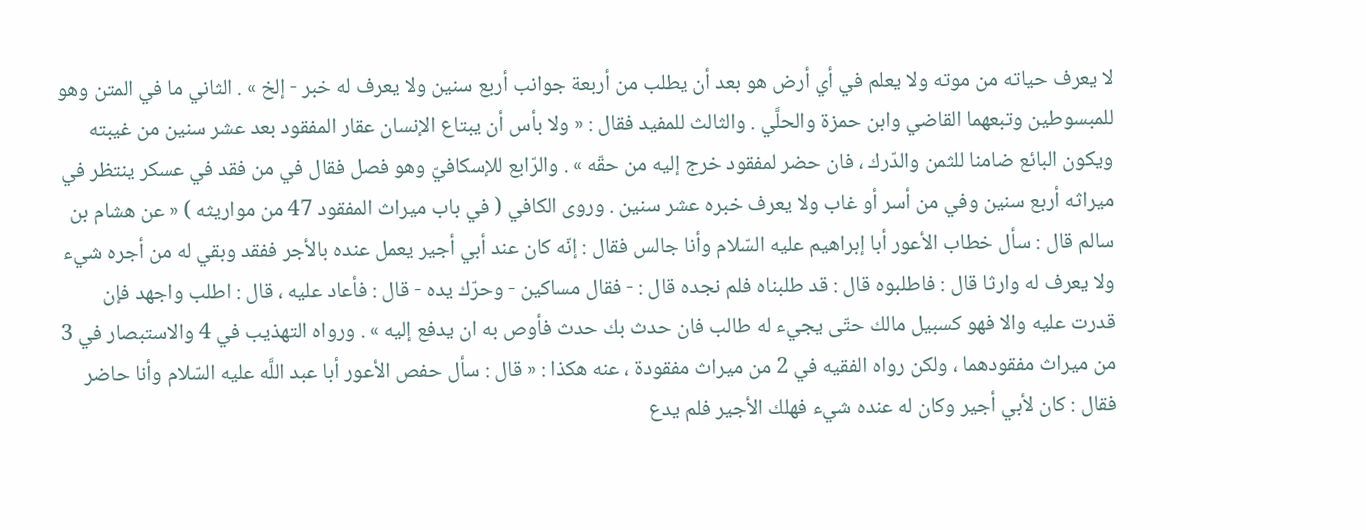لا يعرف حياته من موته ولا يعلم في أي أرض هو بعد أن يطلب من أربعة جوانب أربع سنين ولا يعرف له خبر - إلخ » . الثاني ما في المتن وهو للمبسوطين وتبعهما القاضي وابن حمزة والحلَّي . والثالث للمفيد فقال : « ولا بأس أن يبتاع الإنسان عقار المفقود بعد عشر سنين من غيبته ويكون البائع ضامنا للثمن والدّرك ، فان حضر لمفقود خرج إليه من حقّه » . والرّابع للإسكافيّ وهو فصل فقال في من فقد في عسكر ينتظر في ميراثه أربع سنين وفي من أسر أو غاب ولا يعرف خبره عشر سنين . وروى الكافي ( في باب ميراث المفقود 47 من مواريثه ) « عن هشام بن سالم قال : سأل خطاب الأعور أبا إبراهيم عليه السّلام وأنا جالس فقال : إنّه كان عند أبي أجير يعمل عنده بالأجر ففقد وبقي له من أجره شيء ولا يعرف له وارثا قال : فاطلبوه قال : قد طلبناه فلم نجده قال : - فقال مساكين - وحرّك يده - قال : فأعاد عليه ، قال : اطلب واجهد فإن قدرت عليه والا فهو كسبيل مالك حتّى يجيء له طالب فان حدث بك حدث فأوص به ان يدفع إليه » . ورواه التهذيب في 4 والاستبصار في 3 من ميراث مفقودهما ، ولكن رواه الفقيه في 2 من ميراث مفقودة ، عنه هكذا : « قال : سأل حفص الأعور أبا عبد اللَّه عليه السّلام وأنا حاضر فقال : كان لأبي أجير وكان له عنده شيء فهلك الأجير فلم يدع